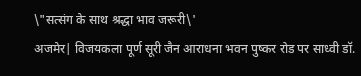\"सत्संग के साथ श्रद्धा भाव जरूरी\'
अजमेर| विजयकला पूर्ण सूरी जैन आराधना भवन पुष्कर रोड पर साध्वी डॉ.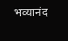भव्यानंद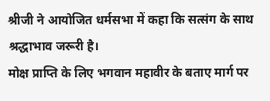श्रीजी ने आयोजित धर्मसभा में कहा कि सत्संग के साथ श्रद्धाभाव जरूरी है।
मोक्ष प्राप्ति के लिए भगवान महावीर के बताए मार्ग पर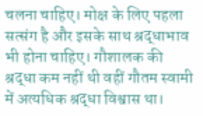चलना चाहिए। मोक्ष के लिए पहला सत्संग है और इसके साथ श्रद्धाभाव भी होना चाहिए। गौशालक की श्रद्धा कम नहीं थी वहीं गौतम स्वामी में अत्यधिक श्रद्धा विश्वास था।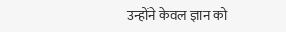उन्होंने केवल ज्ञान को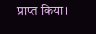प्राप्त किया।